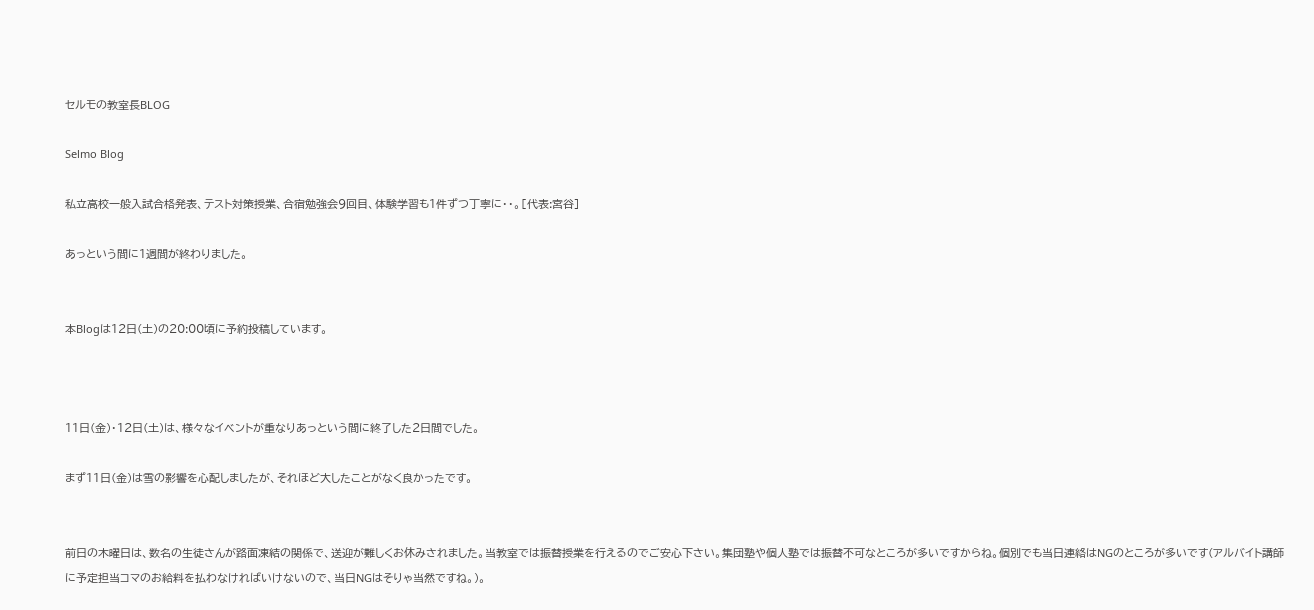セルモの教室長BLOG

Selmo Blog

私立高校一般入試合格発表、テスト対策授業、合宿勉強会9回目、体験学習も1件ずつ丁寧に・・。[代表:宮谷]

あっという間に1週間が終わりました。


本Blogは12日(土)の20:00頃に予約投稿しています。



11日(金)・12日(土)は、様々なイベントが重なりあっという間に終了した2日間でした。

まず11日(金)は雪の影響を心配しましたが、それほど大したことがなく良かったです。


前日の木曜日は、数名の生徒さんが路面凍結の関係で、送迎が難しくお休みされました。当教室では振替授業を行えるのでご安心下さい。集団塾や個人塾では振替不可なところが多いですからね。個別でも当日連絡はNGのところが多いです(アルバイト講師に予定担当コマのお給料を払わなければいけないので、当日NGはそりゃ当然ですね。)。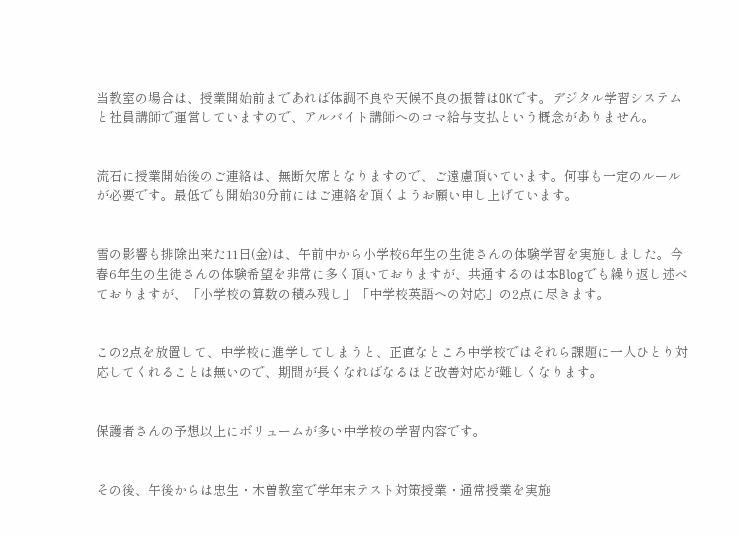当教室の場合は、授業開始前まであれば体調不良や天候不良の振替はOKです。デジタル学習システムと社員講師で運営していますので、アルバイト講師へのコマ給与支払という概念がありません。


流石に授業開始後のご連絡は、無断欠席となりますので、ご遠慮頂いています。何事も一定のルールが必要です。最低でも開始30分前にはご連絡を頂くようお願い申し上げています。


雪の影響も排除出来た11日(金)は、午前中から小学校6年生の生徒さんの体験学習を実施しました。今春6年生の生徒さんの体験希望を非常に多く頂いておりますが、共通するのは本Blogでも繰り返し述べておりますが、「小学校の算数の積み残し」「中学校英語への対応」の2点に尽きます。


この2点を放置して、中学校に進学してしまうと、正直なところ中学校ではそれら課題に一人ひとり対応してくれることは無いので、期間が長くなればなるほど改善対応が難しくなります。


保護者さんの予想以上にボリュームが多い中学校の学習内容です。


その後、午後からは忠生・木曽教室で学年末テスト対策授業・通常授業を実施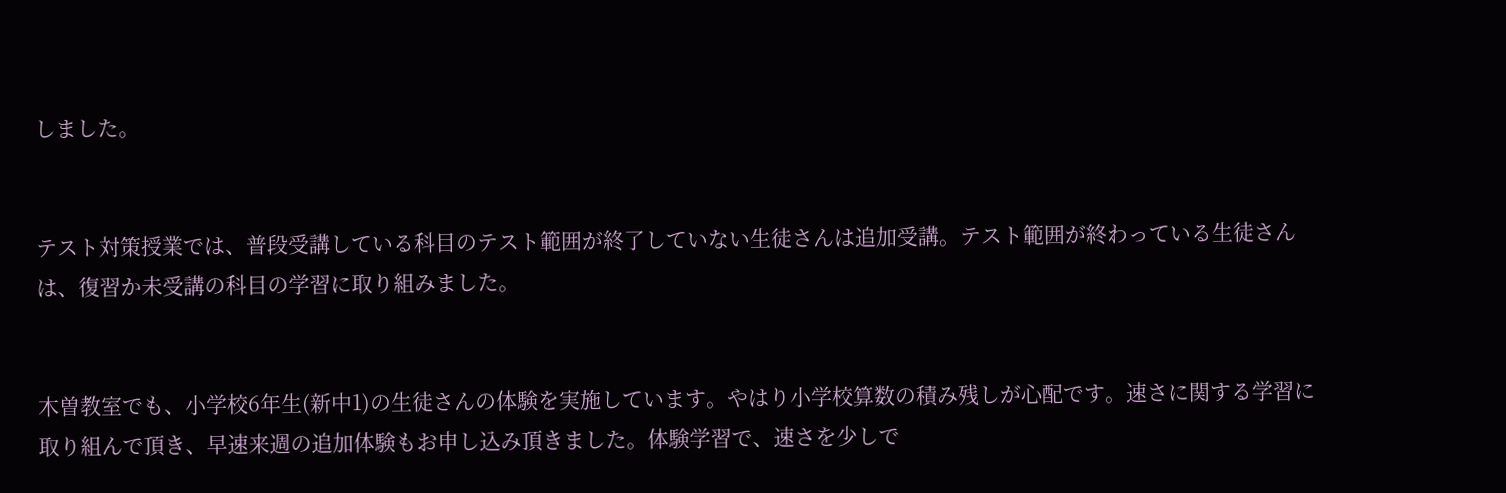しました。


テスト対策授業では、普段受講している科目のテスト範囲が終了していない生徒さんは追加受講。テスト範囲が終わっている生徒さんは、復習か未受講の科目の学習に取り組みました。


木曽教室でも、小学校6年生(新中1)の生徒さんの体験を実施しています。やはり小学校算数の積み残しが心配です。速さに関する学習に取り組んで頂き、早速来週の追加体験もお申し込み頂きました。体験学習で、速さを少しで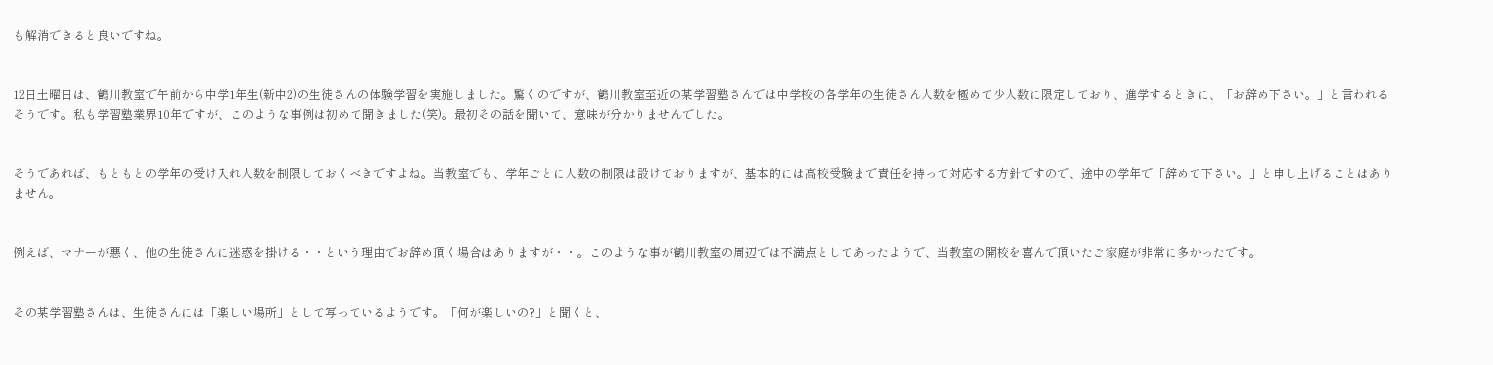も解消できると良いですね。


12日土曜日は、鶴川教室で午前から中学1年生(新中2)の生徒さんの体験学習を実施しました。驚くのですが、鶴川教室至近の某学習塾さんでは中学校の各学年の生徒さん人数を極めて少人数に限定しており、進学するときに、「お辞め下さい。」と言われるそうです。私も学習塾業界10年ですが、このような事例は初めて聞きました(笑)。最初その話を聞いて、意味が分かりませんでした。


そうであれば、もともとの学年の受け入れ人数を制限しておくべきですよね。当教室でも、学年ごとに人数の制限は設けておりますが、基本的には高校受験まで責任を持って対応する方針ですので、途中の学年で「辞めて下さい。」と申し上げることはありません。


例えば、マナーが悪く、他の生徒さんに迷惑を掛ける・・という理由でお辞め頂く場合はありますが・・。このような事が鶴川教室の周辺では不満点としてあったようで、当教室の開校を喜んで頂いたご家庭が非常に多かったです。


その某学習塾さんは、生徒さんには「楽しい場所」として写っているようです。「何が楽しいの?」と聞くと、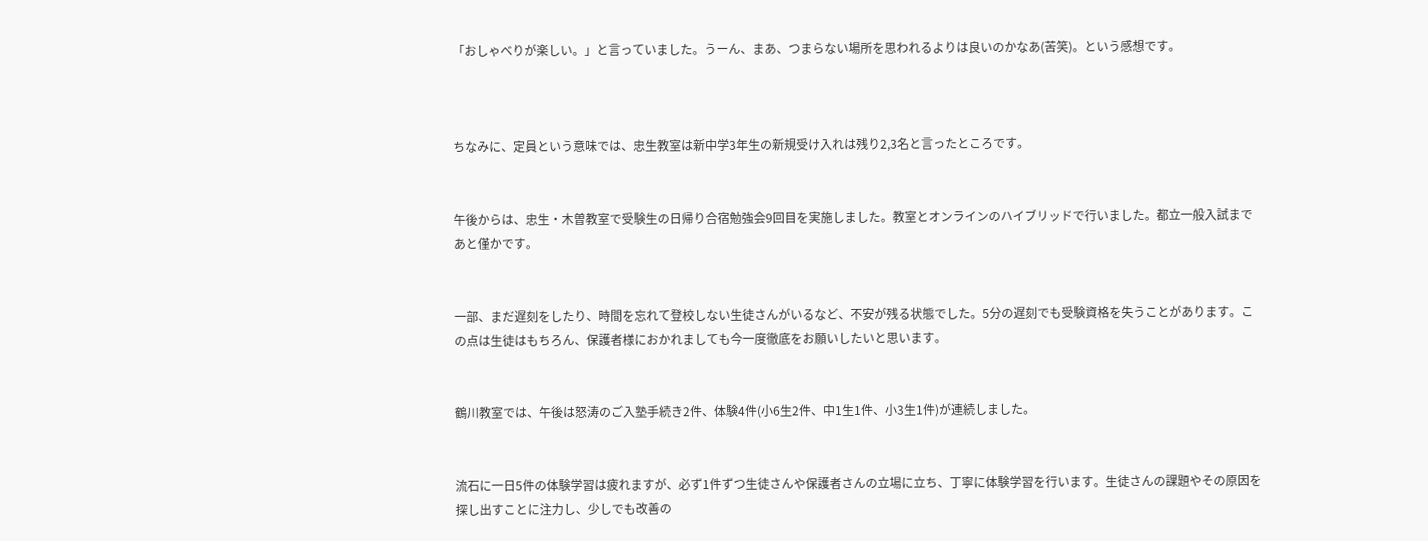「おしゃべりが楽しい。」と言っていました。うーん、まあ、つまらない場所を思われるよりは良いのかなあ(苦笑)。という感想です。



ちなみに、定員という意味では、忠生教室は新中学3年生の新規受け入れは残り2,3名と言ったところです。


午後からは、忠生・木曽教室で受験生の日帰り合宿勉強会9回目を実施しました。教室とオンラインのハイブリッドで行いました。都立一般入試まであと僅かです。


一部、まだ遅刻をしたり、時間を忘れて登校しない生徒さんがいるなど、不安が残る状態でした。5分の遅刻でも受験資格を失うことがあります。この点は生徒はもちろん、保護者様におかれましても今一度徹底をお願いしたいと思います。


鶴川教室では、午後は怒涛のご入塾手続き2件、体験4件(小6生2件、中1生1件、小3生1件)が連続しました。


流石に一日5件の体験学習は疲れますが、必ず1件ずつ生徒さんや保護者さんの立場に立ち、丁寧に体験学習を行います。生徒さんの課題やその原因を探し出すことに注力し、少しでも改善の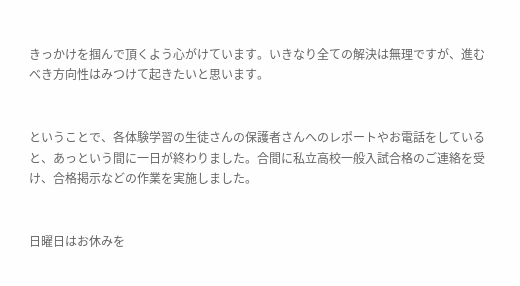きっかけを掴んで頂くよう心がけています。いきなり全ての解決は無理ですが、進むべき方向性はみつけて起きたいと思います。


ということで、各体験学習の生徒さんの保護者さんへのレポートやお電話をしていると、あっという間に一日が終わりました。合間に私立高校一般入試合格のご連絡を受け、合格掲示などの作業を実施しました。


日曜日はお休みを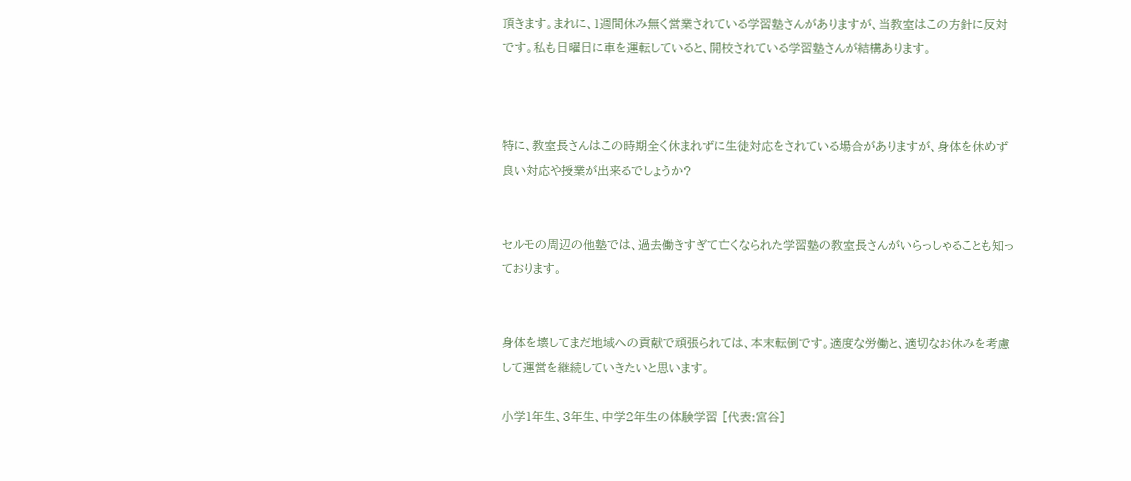頂きます。まれに、1週間休み無く営業されている学習塾さんがありますが、当教室はこの方針に反対です。私も日曜日に車を運転していると、開校されている学習塾さんが結構あります。



特に、教室長さんはこの時期全く休まれずに生徒対応をされている場合がありますが、身体を休めず良い対応や授業が出来るでしょうか?


セルモの周辺の他塾では、過去働きすぎて亡くなられた学習塾の教室長さんがいらっしゃることも知っております。


身体を壊してまだ地域への貢献で頑張られては、本末転倒です。適度な労働と、適切なお休みを考慮して運営を継続していきたいと思います。

小学1年生、3年生、中学2年生の体験学習 [代表:宮谷]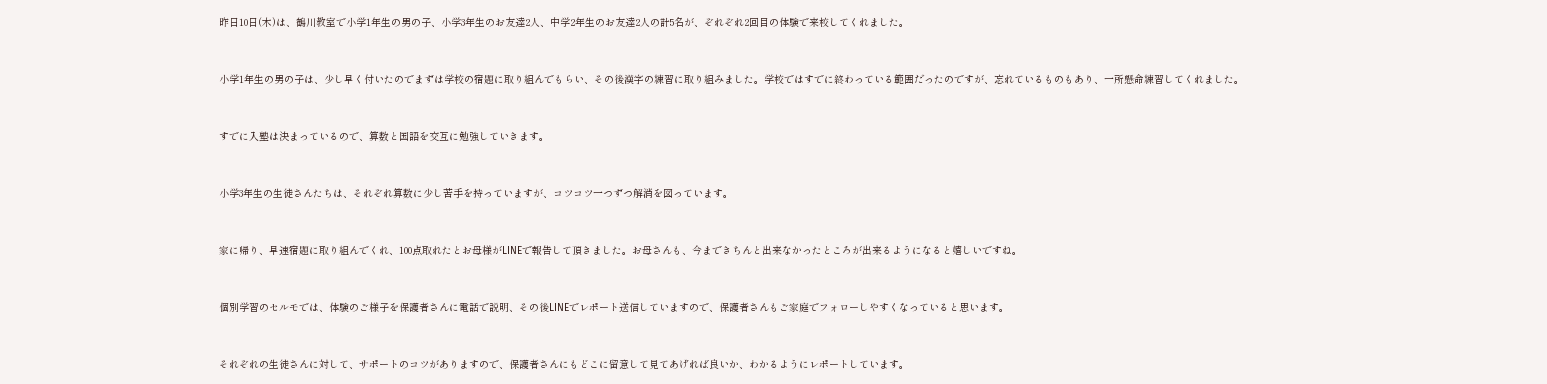昨日10日(木)は、鶴川教室で小学1年生の男の子、小学3年生のお友達2人、中学2年生のお友達2人の計5名が、ぞれぞれ2回目の体験で来校してくれました。


小学1年生の男の子は、少し早く付いたのでまずは学校の宿題に取り組んでもらい、その後漢字の練習に取り組みました。学校ではすでに終わっている範囲だったのですが、忘れているものもあり、一所懸命練習してくれました。


すでに入塾は決まっているので、算数と国語を交互に勉強していきます。


小学3年生の生徒さんたちは、それぞれ算数に少し苦手を持っていますが、コツコツ一つずつ解消を図っています。


家に帰り、早速宿題に取り組んでくれ、100点取れたとお母様がLINEで報告して頂きました。お母さんも、今まできちんと出来なかったところが出来るようになると嬉しいですね。


個別学習のセルモでは、体験のご様子を保護者さんに電話で説明、その後LINEでレポート送信していますので、保護者さんもご家庭でフォローしやすくなっていると思います。


それぞれの生徒さんに対して、サポートのコツがありますので、保護者さんにもどこに留意して見てあげれば良いか、わかるようにレポートしています。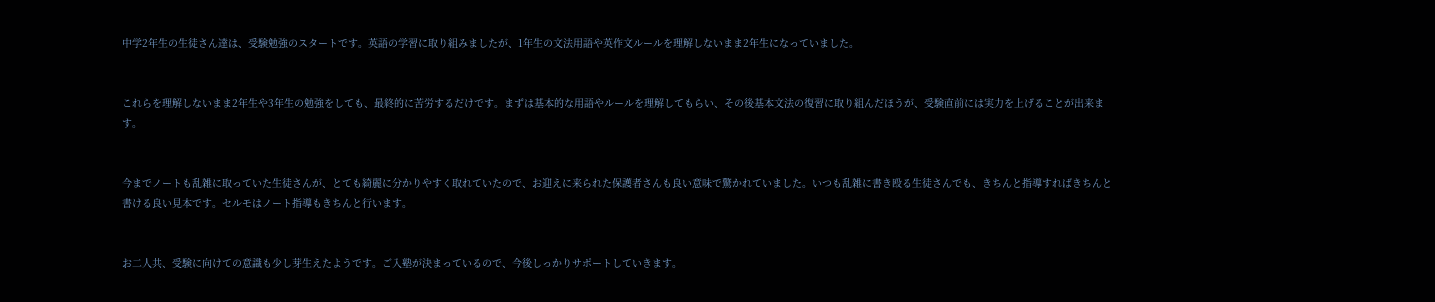中学2年生の生徒さん達は、受験勉強のスタートです。英語の学習に取り組みましたが、1年生の文法用語や英作文ルールを理解しないまま2年生になっていました。


これらを理解しないまま2年生や3年生の勉強をしても、最終的に苦労するだけです。まずは基本的な用語やルールを理解してもらい、その後基本文法の復習に取り組んだほうが、受験直前には実力を上げることが出来ます。


今までノートも乱雑に取っていた生徒さんが、とても綺麗に分かりやすく取れていたので、お迎えに来られた保護者さんも良い意味で驚かれていました。いつも乱雑に書き殴る生徒さんでも、きちんと指導すればきちんと書ける良い見本です。セルモはノート指導もきちんと行います。


お二人共、受験に向けての意識も少し芽生えたようです。ご入塾が決まっているので、今後しっかりサポートしていきます。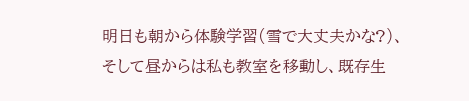明日も朝から体験学習(雪で大丈夫かな?)、そして昼からは私も教室を移動し、既存生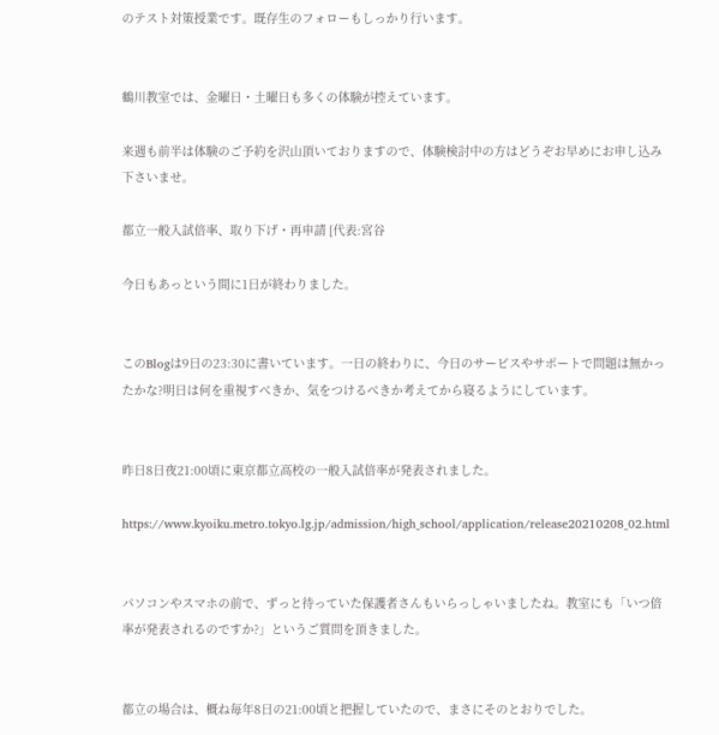のテスト対策授業です。既存生のフォローもしっかり行います。


鶴川教室では、金曜日・土曜日も多くの体験が控えています。

来週も前半は体験のご予約を沢山頂いておりますので、体験検討中の方はどうぞお早めにお申し込み下さいませ。

都立一般入試倍率、取り下げ・再申請 [代表:宮谷

今日もあっという間に1日が終わりました。


このBlogは9日の23:30に書いています。一日の終わりに、今日のサービスやサポートで問題は無かったかな?明日は何を重視すべきか、気をつけるべきか考えてから寝るようにしています。


昨日8日夜21:00頃に東京都立高校の一般入試倍率が発表されました。

https://www.kyoiku.metro.tokyo.lg.jp/admission/high_school/application/release20210208_02.html


パソコンやスマホの前で、ずっと待っていた保護者さんもいらっしゃいましたね。教室にも「いつ倍率が発表されるのですか?」というご質問を頂きました。


都立の場合は、概ね毎年8日の21:00頃と把握していたので、まさにそのとおりでした。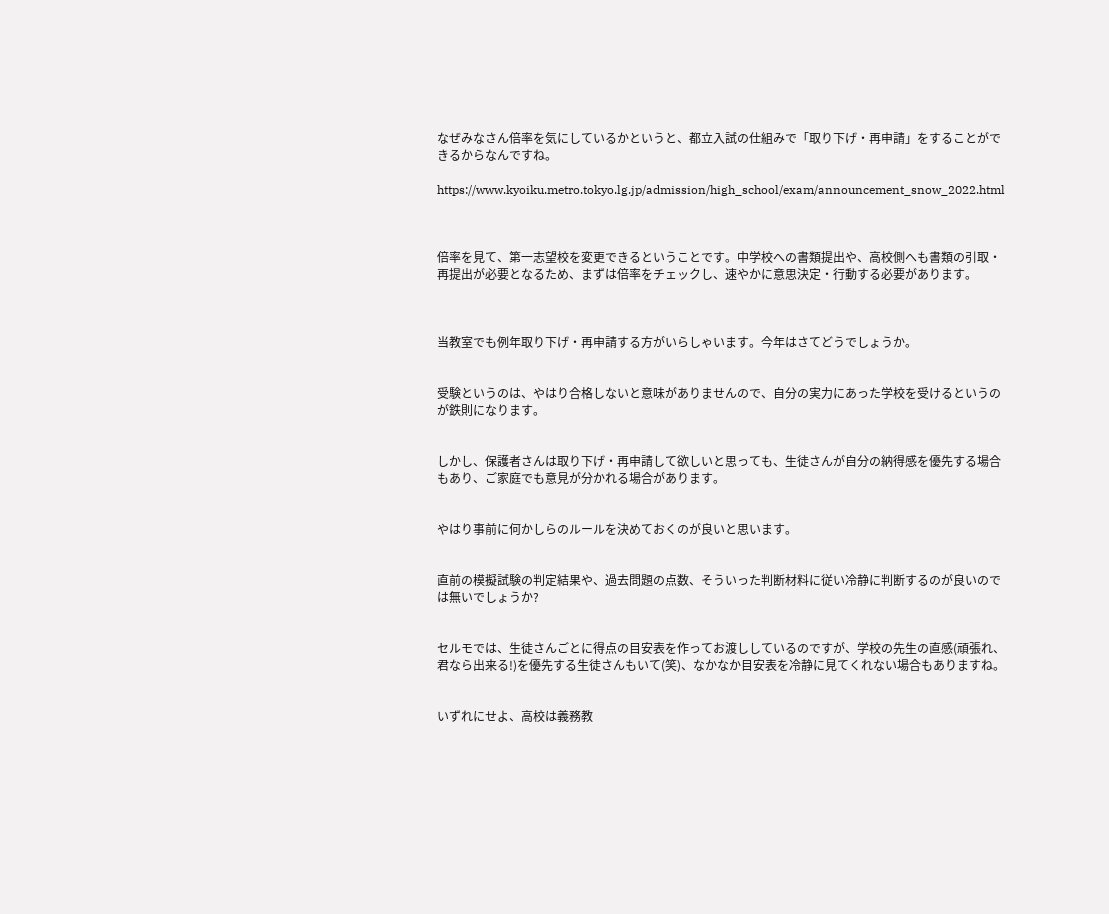なぜみなさん倍率を気にしているかというと、都立入試の仕組みで「取り下げ・再申請」をすることができるからなんですね。

https://www.kyoiku.metro.tokyo.lg.jp/admission/high_school/exam/announcement_snow_2022.html



倍率を見て、第一志望校を変更できるということです。中学校への書類提出や、高校側へも書類の引取・再提出が必要となるため、まずは倍率をチェックし、速やかに意思決定・行動する必要があります。



当教室でも例年取り下げ・再申請する方がいらしゃいます。今年はさてどうでしょうか。


受験というのは、やはり合格しないと意味がありませんので、自分の実力にあった学校を受けるというのが鉄則になります。


しかし、保護者さんは取り下げ・再申請して欲しいと思っても、生徒さんが自分の納得感を優先する場合もあり、ご家庭でも意見が分かれる場合があります。


やはり事前に何かしらのルールを決めておくのが良いと思います。


直前の模擬試験の判定結果や、過去問題の点数、そういった判断材料に従い冷静に判断するのが良いのでは無いでしょうか?


セルモでは、生徒さんごとに得点の目安表を作ってお渡ししているのですが、学校の先生の直感(頑張れ、君なら出来る!)を優先する生徒さんもいて(笑)、なかなか目安表を冷静に見てくれない場合もありますね。


いずれにせよ、高校は義務教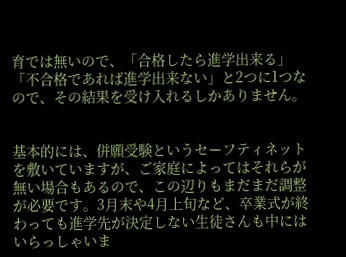育では無いので、「合格したら進学出来る」「不合格であれば進学出来ない」と2つに1つなので、その結果を受け入れるしかありません。


基本的には、併願受験というセーフティネットを敷いていますが、ご家庭によってはそれらが無い場合もあるので、この辺りもまだまだ調整が必要です。3月末や4月上旬など、卒業式が終わっても進学先が決定しない生徒さんも中にはいらっしゃいま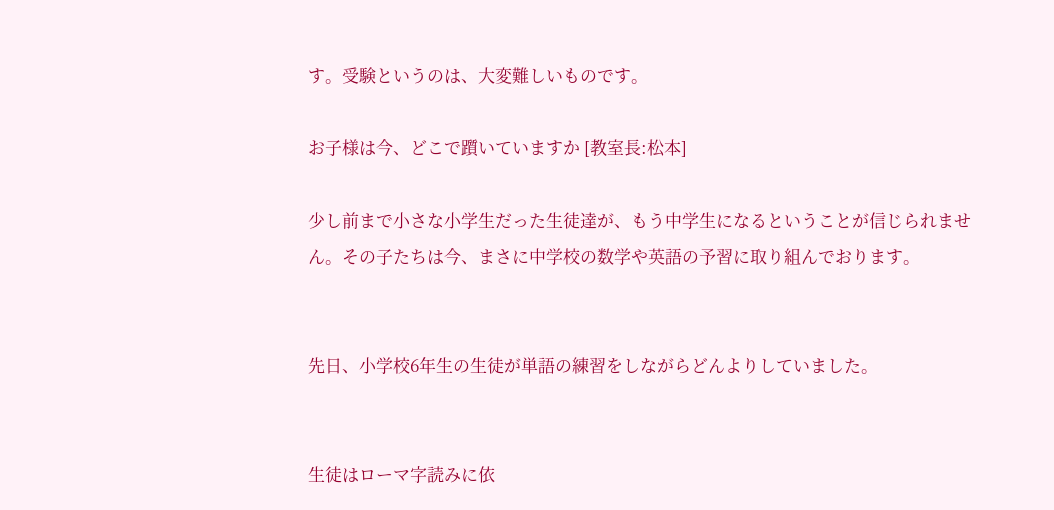す。受験というのは、大変難しいものです。

お子様は今、どこで躓いていますか [教室長:松本]

少し前まで小さな小学生だった生徒達が、もう中学生になるということが信じられません。その子たちは今、まさに中学校の数学や英語の予習に取り組んでおります。


先日、小学校6年生の生徒が単語の練習をしながらどんよりしていました。


生徒はローマ字読みに依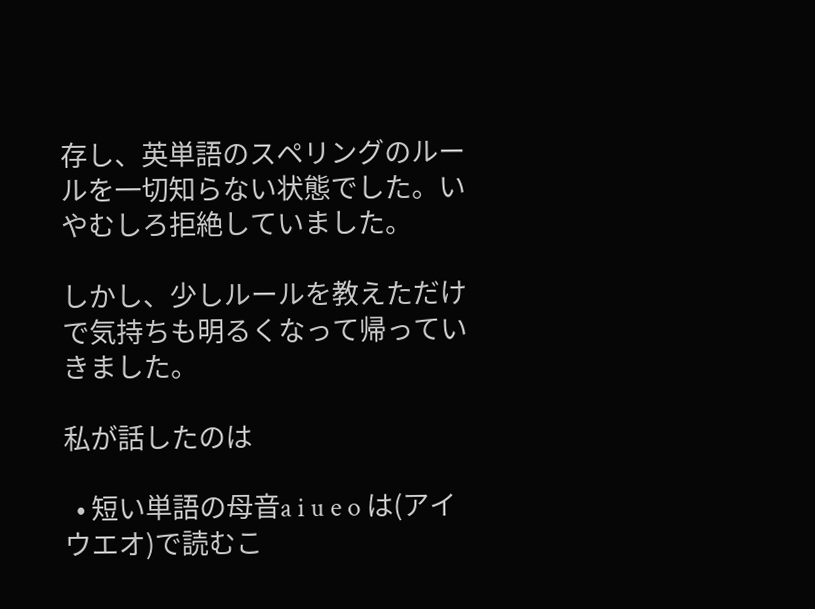存し、英単語のスペリングのルールを一切知らない状態でした。いやむしろ拒絶していました。

しかし、少しルールを教えただけで気持ちも明るくなって帰っていきました。

私が話したのは

  • 短い単語の母音a i u e o は(アイウエオ)で読むこ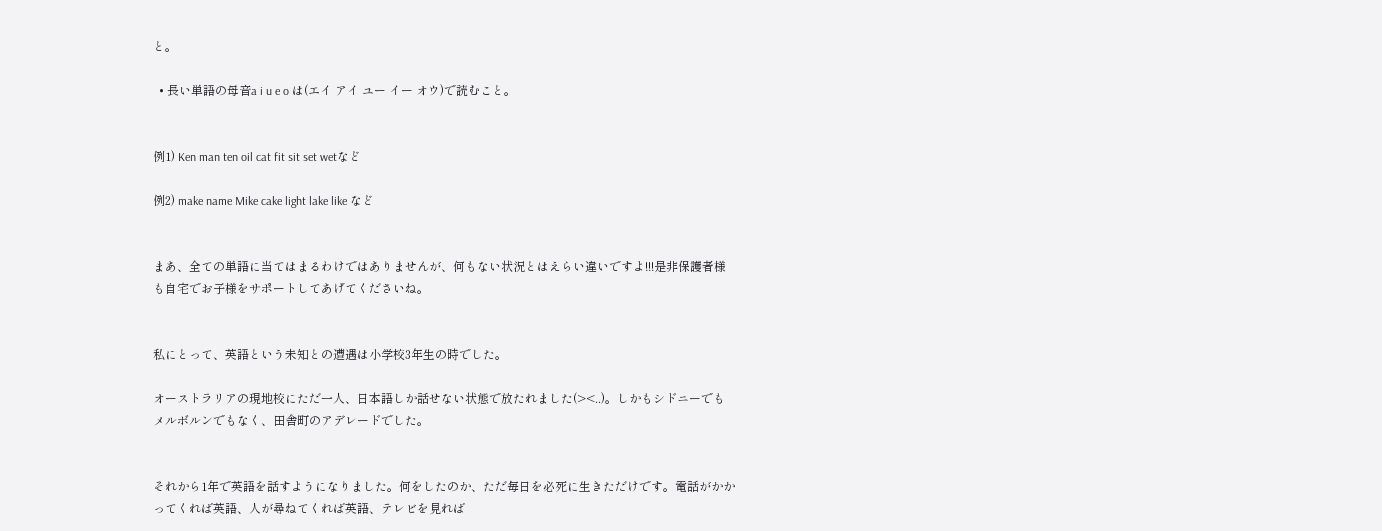と。

  • 長い単語の母音a i u e o は(エイ アイ ユー イー オウ)で読むこと。


例1) Ken man ten oil cat fit sit set wetなど

例2) make name Mike cake light lake like など


まあ、全ての単語に当てはまるわけではありませんが、何もない状況とはえらい違いですよ!!!是非保護者様も自宅でお子様をサポートしてあげてくださいね。


私にとって、英語という未知との遭遇は小学校3年生の時でした。

オーストラリアの現地校にただ一人、日本語しか話せない状態で放たれました(><..)。しかもシドニーでもメルボルンでもなく、田舎町のアデレードでした。


それから1年で英語を話すようになりました。何をしたのか、ただ毎日を必死に生きただけです。電話がかかってくれば英語、人が尋ねてくれば英語、テレビを見れば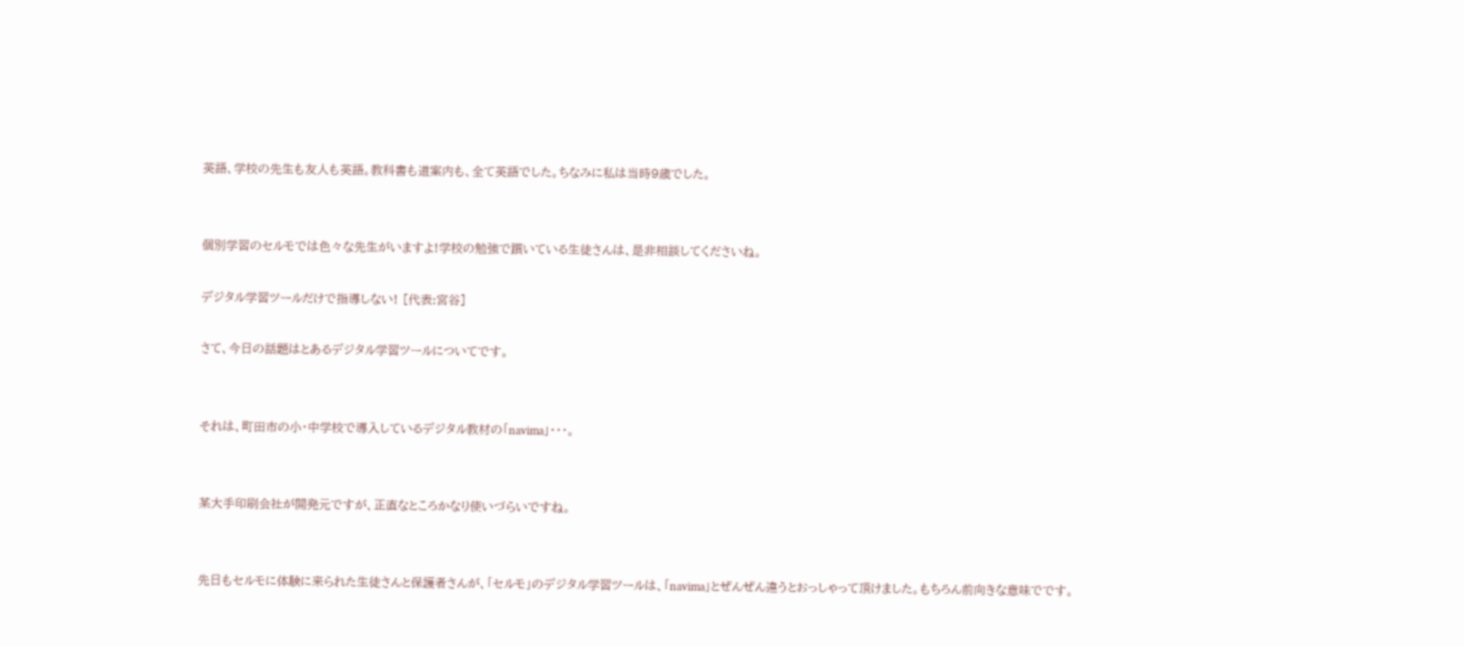英語、学校の先生も友人も英語。教科書も道案内も、全て英語でした。ちなみに私は当時9歳でした。


個別学習のセルモでは色々な先生がいますよ!学校の勉強で躓いている生徒さんは、是非相談してくださいね。

デジタル学習ツールだけで指導しない! [代表:宮谷]

さて、今日の話題はとあるデジタル学習ツールについてです。


それは、町田市の小・中学校で導入しているデジタル教材の「navima」・・・。


某大手印刷会社が開発元ですが、正直なところかなり使いづらいですね。


先日もセルモに体験に来られた生徒さんと保護者さんが、「セルモ」のデジタル学習ツールは、「navima」とぜんぜん違うとおっしゃって頂けました。もちろん前向きな意味でです。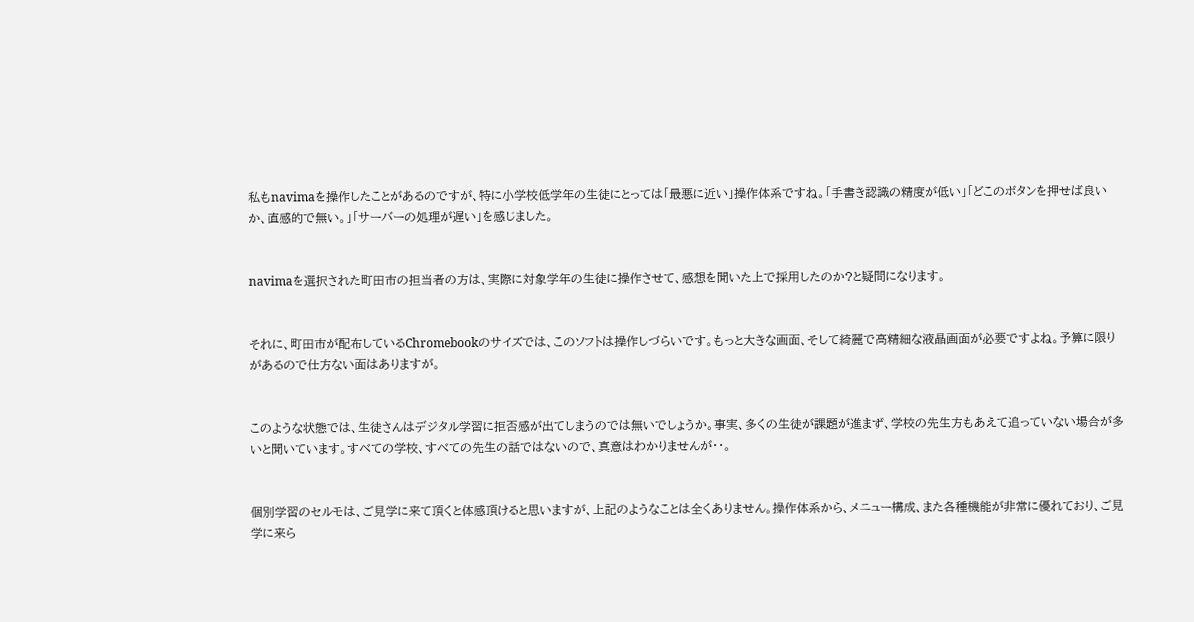私もnavimaを操作したことがあるのですが、特に小学校低学年の生徒にとっては「最悪に近い」操作体系ですね。「手書き認識の精度が低い」「どこのボタンを押せば良いか、直感的で無い。」「サーバーの処理が遅い」を感じました。


navimaを選択された町田市の担当者の方は、実際に対象学年の生徒に操作させて、感想を聞いた上で採用したのか?と疑問になります。


それに、町田市が配布しているChromebookのサイズでは、このソフトは操作しづらいです。もっと大きな画面、そして綺麗で高精細な液晶画面が必要ですよね。予算に限りがあるので仕方ない面はありますが。


このような状態では、生徒さんはデジタル学習に拒否感が出てしまうのでは無いでしょうか。事実、多くの生徒が課題が進まず、学校の先生方もあえて追っていない場合が多いと聞いています。すべての学校、すべての先生の話ではないので、真意はわかりませんが・・。


個別学習のセルモは、ご見学に来て頂くと体感頂けると思いますが、上記のようなことは全くありません。操作体系から、メニュー構成、また各種機能が非常に優れており、ご見学に来ら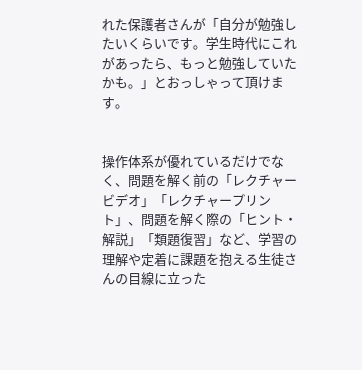れた保護者さんが「自分が勉強したいくらいです。学生時代にこれがあったら、もっと勉強していたかも。」とおっしゃって頂けます。


操作体系が優れているだけでなく、問題を解く前の「レクチャービデオ」「レクチャープリント」、問題を解く際の「ヒント・解説」「類題復習」など、学習の理解や定着に課題を抱える生徒さんの目線に立った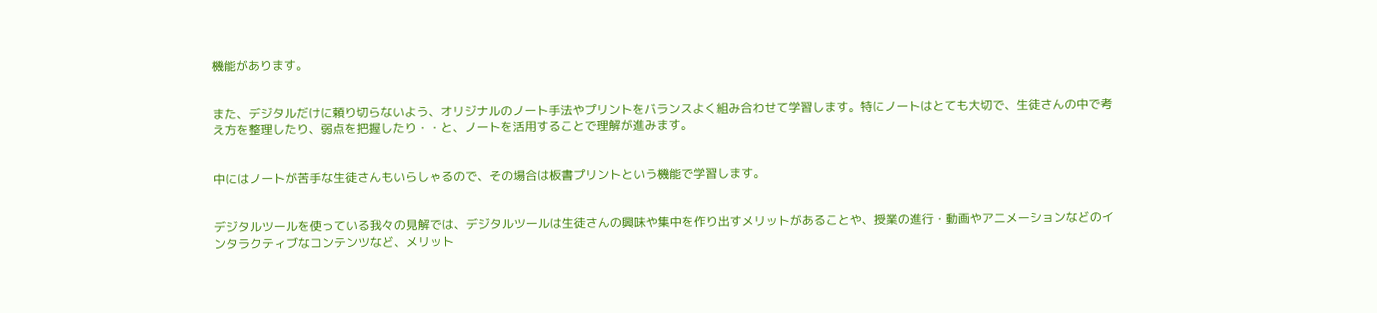機能があります。


また、デジタルだけに頼り切らないよう、オリジナルのノート手法やプリントをバランスよく組み合わせて学習します。特にノートはとても大切で、生徒さんの中で考え方を整理したり、弱点を把握したり・・と、ノートを活用することで理解が進みます。


中にはノートが苦手な生徒さんもいらしゃるので、その場合は板書プリントという機能で学習します。


デジタルツールを使っている我々の見解では、デジタルツールは生徒さんの興味や集中を作り出すメリットがあることや、授業の進行・動画やアニメーションなどのインタラクティブなコンテンツなど、メリット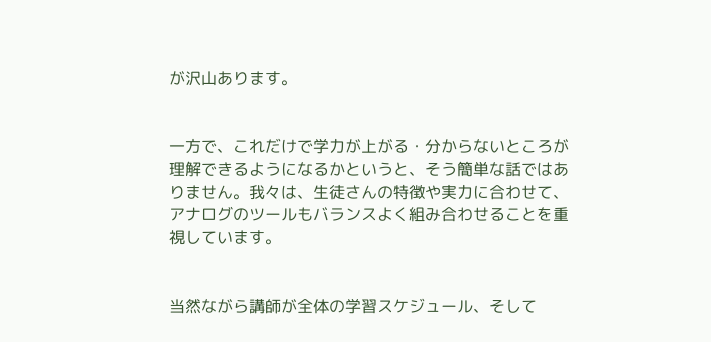が沢山あります。


一方で、これだけで学力が上がる・分からないところが理解できるようになるかというと、そう簡単な話ではありません。我々は、生徒さんの特徴や実力に合わせて、アナログのツールもバランスよく組み合わせることを重視しています。


当然ながら講師が全体の学習スケジュール、そして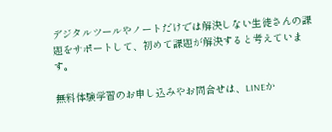デジタルツールやノートだけでは解決しない生徒さんの課題をサポートして、初めて課題が解決すると考えています。

無料体験学習のお申し込みやお問合せは、LINEか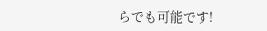らでも可能です!